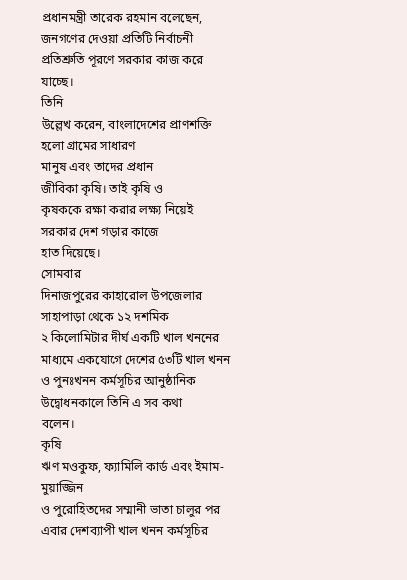প্রধানমন্ত্রী তারেক রহমান বলেছেন, জনগণের দেওয়া প্রতিটি নির্বাচনী প্রতিশ্রুতি পূরণে সরকার কাজ করে যাচ্ছে।
তিনি
উল্লেখ করেন, বাংলাদেশের প্রাণশক্তি হলো গ্রামের সাধারণ
মানুষ এবং তাদের প্রধান
জীবিকা কৃষি। তাই কৃষি ও
কৃষককে রক্ষা করার লক্ষ্য নিয়েই
সরকার দেশ গড়ার কাজে
হাত দিয়েছে।
সোমবার
দিনাজপুরের কাহারোল উপজেলার সাহাপাড়া থেকে ১২ দশমিক
২ কিলোমিটার দীর্ঘ একটি খাল খননের
মাধ্যমে একযোগে দেশের ৫৩টি খাল খনন
ও পুনঃখনন কর্মসূচির আনুষ্ঠানিক উদ্বোধনকালে তিনি এ সব কথা
বলেন।
কৃষি
ঋণ মওকুফ, ফ্যামিলি কার্ড এবং ইমাম-মুয়াজ্জিন
ও পুরোহিতদের সম্মানী ভাতা চালুর পর
এবার দেশব্যাপী খাল খনন কর্মসূচির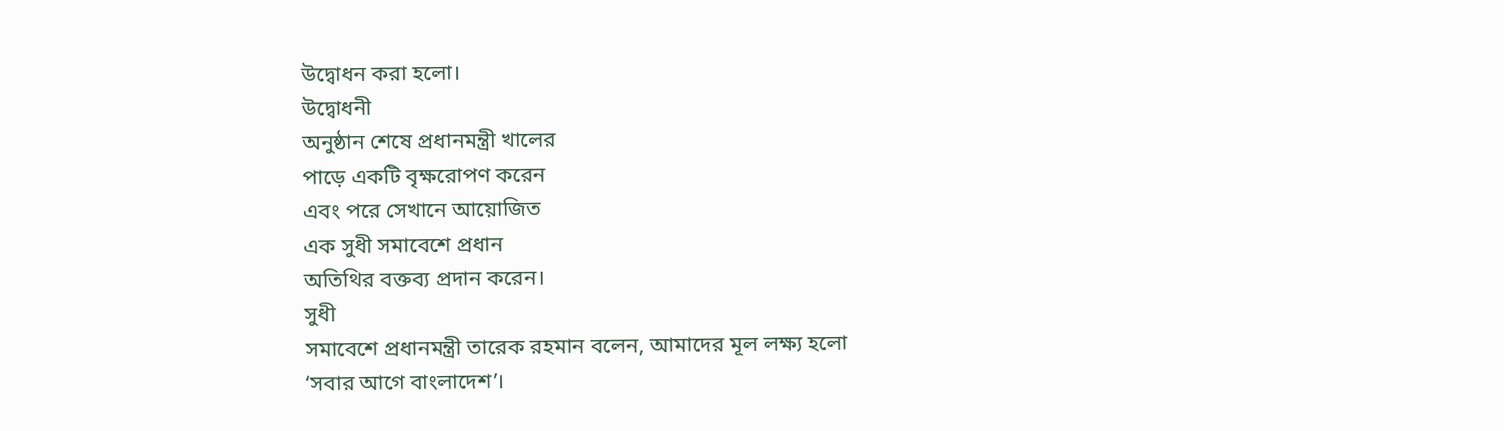উদ্বোধন করা হলো।
উদ্বোধনী
অনুষ্ঠান শেষে প্রধানমন্ত্রী খালের
পাড়ে একটি বৃক্ষরোপণ করেন
এবং পরে সেখানে আয়োজিত
এক সুধী সমাবেশে প্রধান
অতিথির বক্তব্য প্রদান করেন।
সুধী
সমাবেশে প্রধানমন্ত্রী তারেক রহমান বলেন, আমাদের মূল লক্ষ্য হলো
‘সবার আগে বাংলাদেশ’।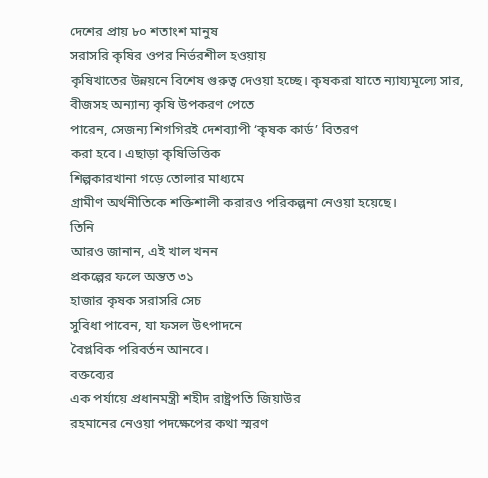দেশের প্রায় ৮০ শতাংশ মানুষ
সরাসরি কৃষির ওপর নির্ভরশীল হওয়ায়
কৃষিখাতের উন্নয়নে বিশেষ গুরুত্ব দেওয়া হচ্ছে। কৃষকরা যাতে ন্যায্যমূল্যে সার,
বীজসহ অন্যান্য কৃষি উপকরণ পেতে
পারেন, সেজন্য শিগগিরই দেশব্যাপী ‘কৃষক কার্ড’ বিতরণ
করা হবে। এছাড়া কৃষিভিত্তিক
শিল্পকারখানা গড়ে তোলার মাধ্যমে
গ্রামীণ অর্থনীতিকে শক্তিশালী করারও পরিকল্পনা নেওয়া হয়েছে।
তিনি
আরও জানান, এই খাল খনন
প্রকল্পের ফলে অন্তত ৩১
হাজার কৃষক সরাসরি সেচ
সুবিধা পাবেন, যা ফসল উৎপাদনে
বৈপ্লবিক পরিবর্তন আনবে।
বক্তব্যের
এক পর্যায়ে প্রধানমন্ত্রী শহীদ রাষ্ট্রপতি জিয়াউর
রহমানের নেওয়া পদক্ষেপের কথা স্মরণ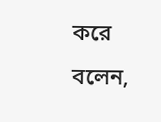করে
বলেন,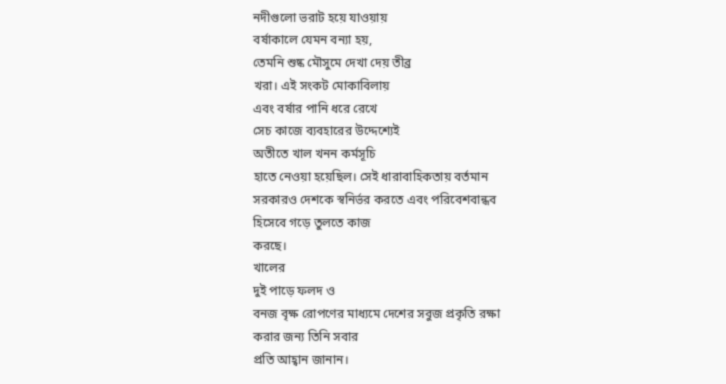নদীগুলো ভরাট হয়ে যাওয়ায়
বর্ষাকালে যেমন বন্যা হয়,
তেমনি শুষ্ক মৌসুমে দেখা দেয় তীব্র
খরা। এই সংকট মোকাবিলায়
এবং বর্ষার পানি ধরে রেখে
সেচ কাজে ব্যবহারের উদ্দেশ্যেই
অতীতে খাল খনন কর্মসূচি
হাতে নেওয়া হয়েছিল। সেই ধারাবাহিকতায় বর্তমান
সরকারও দেশকে স্বনির্ভর করতে এবং পরিবেশবান্ধব
হিসেবে গড়ে তুলতে কাজ
করছে।
খালের
দুই পাড়ে ফলদ ও
বনজ বৃক্ষ রোপণের মাধ্যমে দেশের সবুজ প্রকৃতি রক্ষা
করার জন্য তিনি সবার
প্রতি আহ্বান জানান।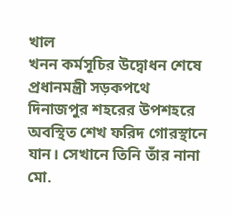খাল
খনন কর্মসূচির উদ্বোধন শেষে প্রধানমন্ত্রী সড়কপথে
দিনাজপুর শহরের উপশহরে অবস্থিত শেখ ফরিদ গোরস্থানে
যান। সেখানে তিনি তাঁর নানা
মো.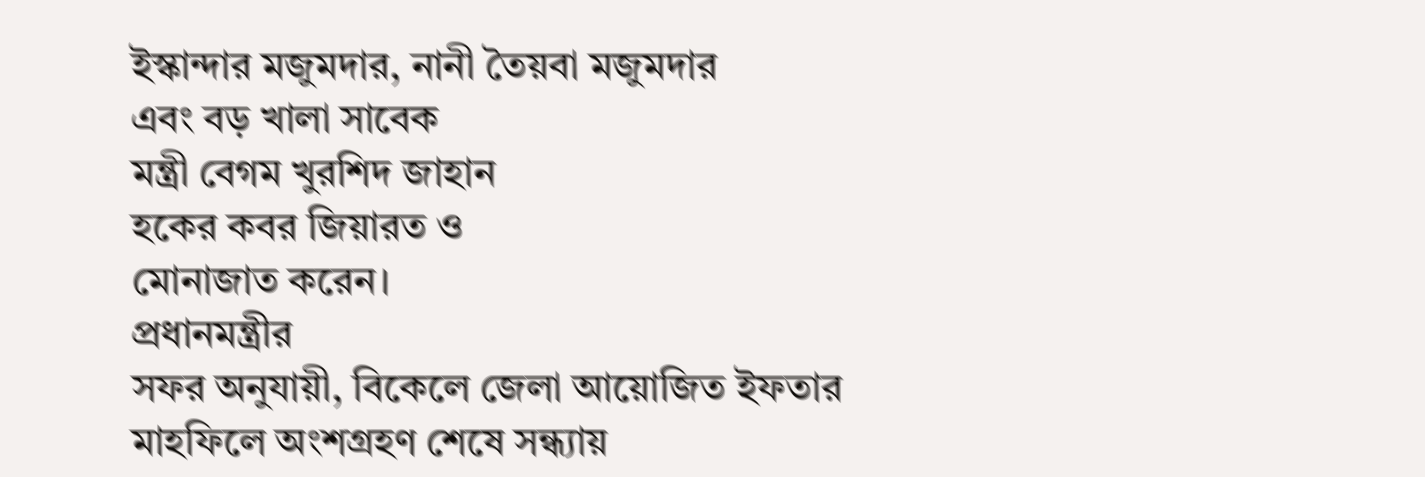ইস্কান্দার মজুমদার, নানী তৈয়বা মজুমদার
এবং বড় খালা সাবেক
মন্ত্রী বেগম খুরশিদ জাহান
হকের কবর জিয়ারত ও
মোনাজাত করেন।
প্রধানমন্ত্রীর
সফর অনুযায়ী, বিকেলে জেলা আয়োজিত ইফতার
মাহফিলে অংশগ্রহণ শেষে সন্ধ্যায়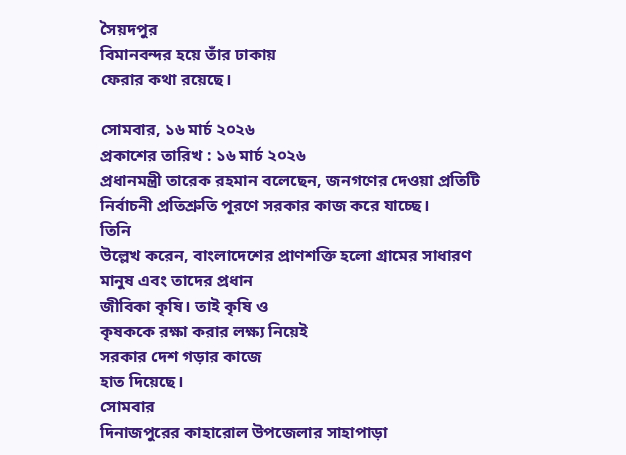সৈয়দপুর
বিমানবন্দর হয়ে তাঁর ঢাকায়
ফেরার কথা রয়েছে।

সোমবার, ১৬ মার্চ ২০২৬
প্রকাশের তারিখ : ১৬ মার্চ ২০২৬
প্রধানমন্ত্রী তারেক রহমান বলেছেন, জনগণের দেওয়া প্রতিটি নির্বাচনী প্রতিশ্রুতি পূরণে সরকার কাজ করে যাচ্ছে।
তিনি
উল্লেখ করেন, বাংলাদেশের প্রাণশক্তি হলো গ্রামের সাধারণ
মানুষ এবং তাদের প্রধান
জীবিকা কৃষি। তাই কৃষি ও
কৃষককে রক্ষা করার লক্ষ্য নিয়েই
সরকার দেশ গড়ার কাজে
হাত দিয়েছে।
সোমবার
দিনাজপুরের কাহারোল উপজেলার সাহাপাড়া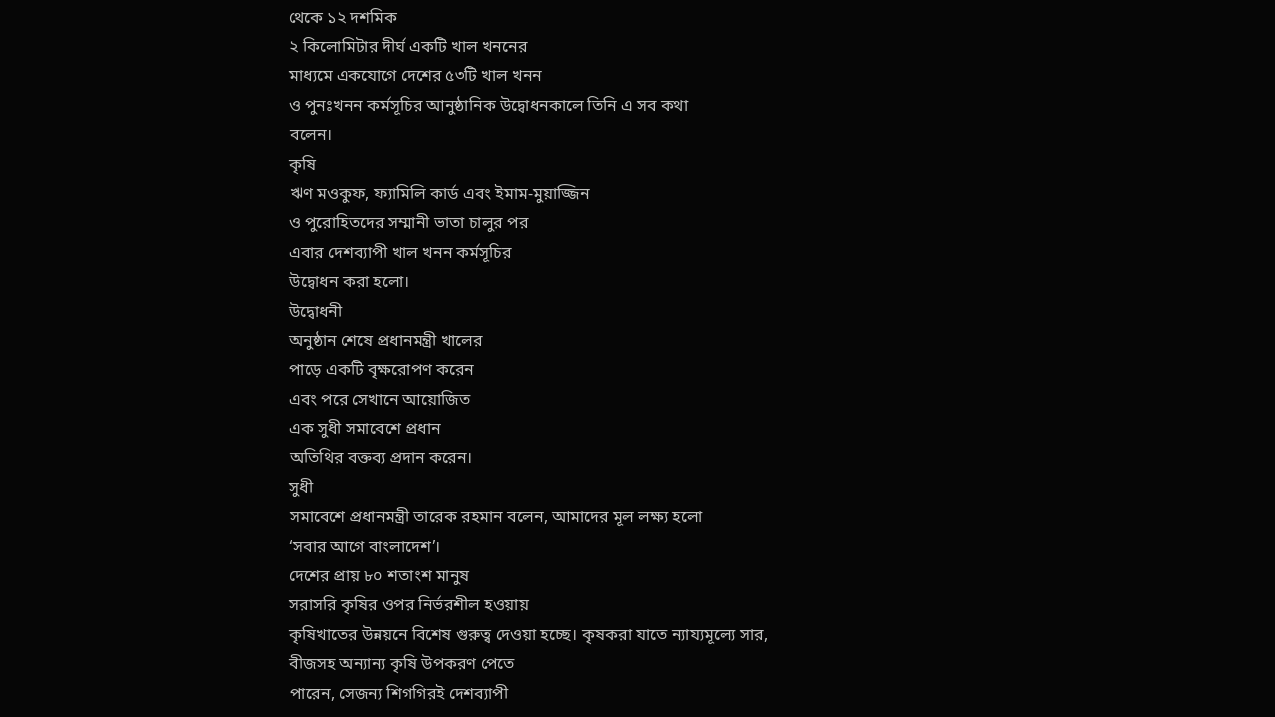থেকে ১২ দশমিক
২ কিলোমিটার দীর্ঘ একটি খাল খননের
মাধ্যমে একযোগে দেশের ৫৩টি খাল খনন
ও পুনঃখনন কর্মসূচির আনুষ্ঠানিক উদ্বোধনকালে তিনি এ সব কথা
বলেন।
কৃষি
ঋণ মওকুফ, ফ্যামিলি কার্ড এবং ইমাম-মুয়াজ্জিন
ও পুরোহিতদের সম্মানী ভাতা চালুর পর
এবার দেশব্যাপী খাল খনন কর্মসূচির
উদ্বোধন করা হলো।
উদ্বোধনী
অনুষ্ঠান শেষে প্রধানমন্ত্রী খালের
পাড়ে একটি বৃক্ষরোপণ করেন
এবং পরে সেখানে আয়োজিত
এক সুধী সমাবেশে প্রধান
অতিথির বক্তব্য প্রদান করেন।
সুধী
সমাবেশে প্রধানমন্ত্রী তারেক রহমান বলেন, আমাদের মূল লক্ষ্য হলো
‘সবার আগে বাংলাদেশ’।
দেশের প্রায় ৮০ শতাংশ মানুষ
সরাসরি কৃষির ওপর নির্ভরশীল হওয়ায়
কৃষিখাতের উন্নয়নে বিশেষ গুরুত্ব দেওয়া হচ্ছে। কৃষকরা যাতে ন্যায্যমূল্যে সার,
বীজসহ অন্যান্য কৃষি উপকরণ পেতে
পারেন, সেজন্য শিগগিরই দেশব্যাপী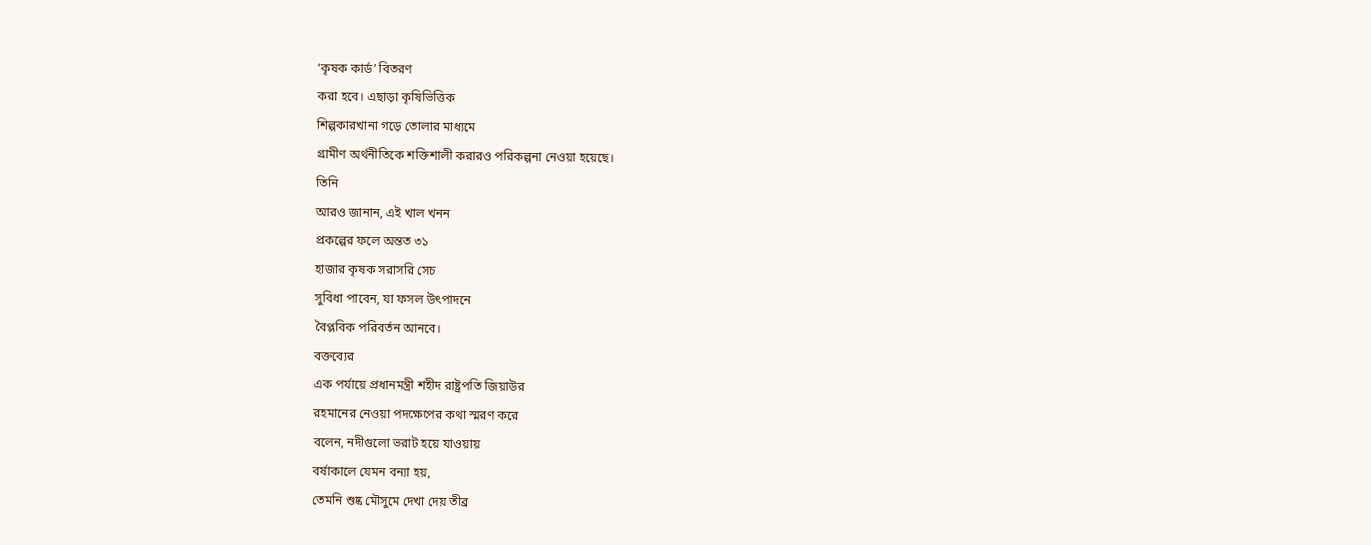‘কৃষক কার্ড’ বিতরণ
করা হবে। এছাড়া কৃষিভিত্তিক
শিল্পকারখানা গড়ে তোলার মাধ্যমে
গ্রামীণ অর্থনীতিকে শক্তিশালী করারও পরিকল্পনা নেওয়া হয়েছে।
তিনি
আরও জানান, এই খাল খনন
প্রকল্পের ফলে অন্তত ৩১
হাজার কৃষক সরাসরি সেচ
সুবিধা পাবেন, যা ফসল উৎপাদনে
বৈপ্লবিক পরিবর্তন আনবে।
বক্তব্যের
এক পর্যায়ে প্রধানমন্ত্রী শহীদ রাষ্ট্রপতি জিয়াউর
রহমানের নেওয়া পদক্ষেপের কথা স্মরণ করে
বলেন, নদীগুলো ভরাট হয়ে যাওয়ায়
বর্ষাকালে যেমন বন্যা হয়,
তেমনি শুষ্ক মৌসুমে দেখা দেয় তীব্র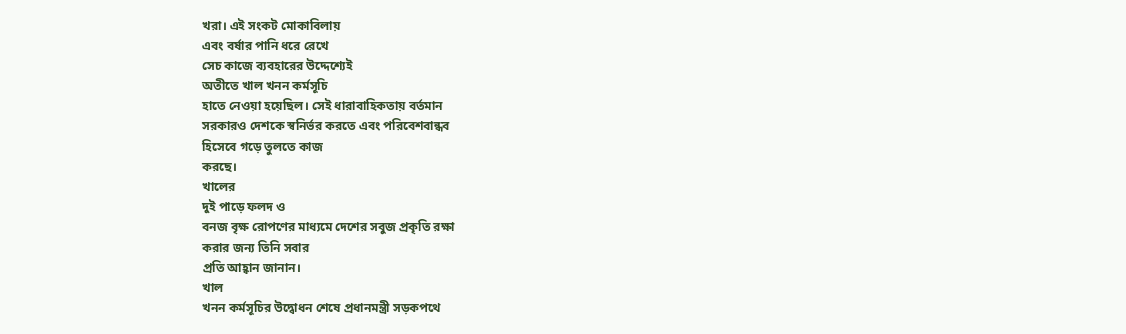খরা। এই সংকট মোকাবিলায়
এবং বর্ষার পানি ধরে রেখে
সেচ কাজে ব্যবহারের উদ্দেশ্যেই
অতীতে খাল খনন কর্মসূচি
হাতে নেওয়া হয়েছিল। সেই ধারাবাহিকতায় বর্তমান
সরকারও দেশকে স্বনির্ভর করতে এবং পরিবেশবান্ধব
হিসেবে গড়ে তুলতে কাজ
করছে।
খালের
দুই পাড়ে ফলদ ও
বনজ বৃক্ষ রোপণের মাধ্যমে দেশের সবুজ প্রকৃতি রক্ষা
করার জন্য তিনি সবার
প্রতি আহ্বান জানান।
খাল
খনন কর্মসূচির উদ্বোধন শেষে প্রধানমন্ত্রী সড়কপথে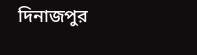দিনাজপুর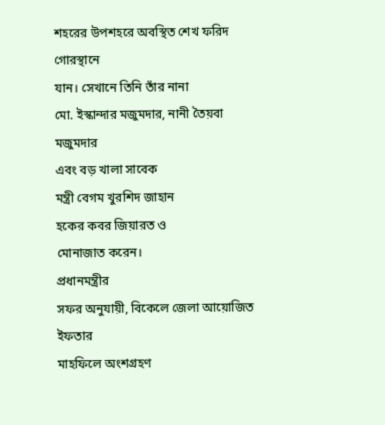শহরের উপশহরে অবস্থিত শেখ ফরিদ গোরস্থানে
যান। সেখানে তিনি তাঁর নানা
মো. ইস্কান্দার মজুমদার, নানী তৈয়বা মজুমদার
এবং বড় খালা সাবেক
মন্ত্রী বেগম খুরশিদ জাহান
হকের কবর জিয়ারত ও
মোনাজাত করেন।
প্রধানমন্ত্রীর
সফর অনুযায়ী, বিকেলে জেলা আয়োজিত ইফতার
মাহফিলে অংশগ্রহণ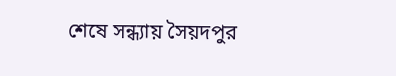শেষে সন্ধ্যায় সৈয়দপুর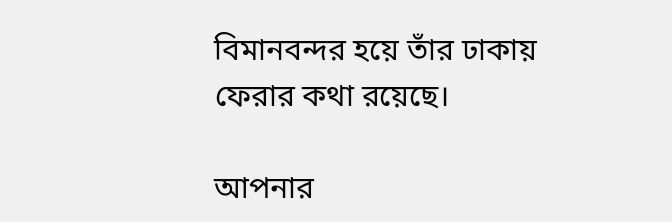বিমানবন্দর হয়ে তাঁর ঢাকায়
ফেরার কথা রয়েছে।

আপনার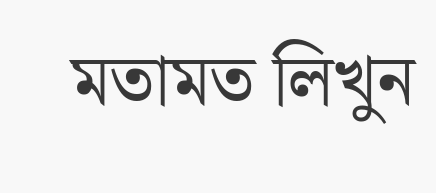মতামত লিখুন